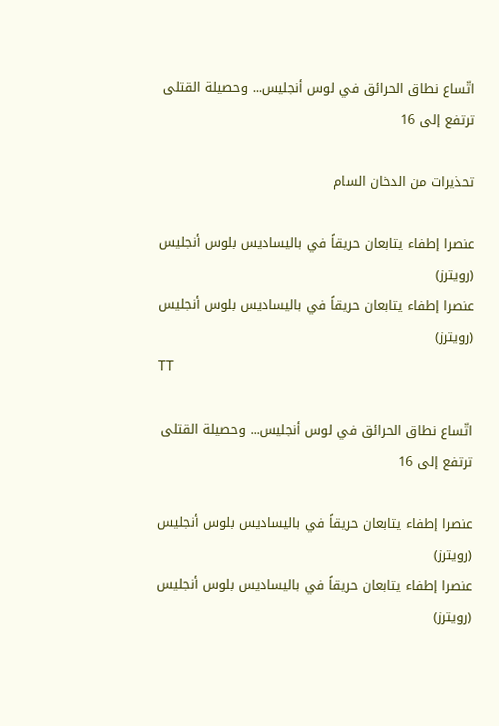اتّساع نطاق الحرائق في لوس أنجليس... وحصيلة القتلى ترتفع إلى 16

تحذيرات من الدخان السام

عنصرا إطفاء يتابعان حريقاً في باليساديس بلوس أنجليس (رويترز)
عنصرا إطفاء يتابعان حريقاً في باليساديس بلوس أنجليس (رويترز)
TT

اتّساع نطاق الحرائق في لوس أنجليس... وحصيلة القتلى ترتفع إلى 16

عنصرا إطفاء يتابعان حريقاً في باليساديس بلوس أنجليس (رويترز)
عنصرا إطفاء يتابعان حريقاً في باليساديس بلوس أنجليس (رويترز)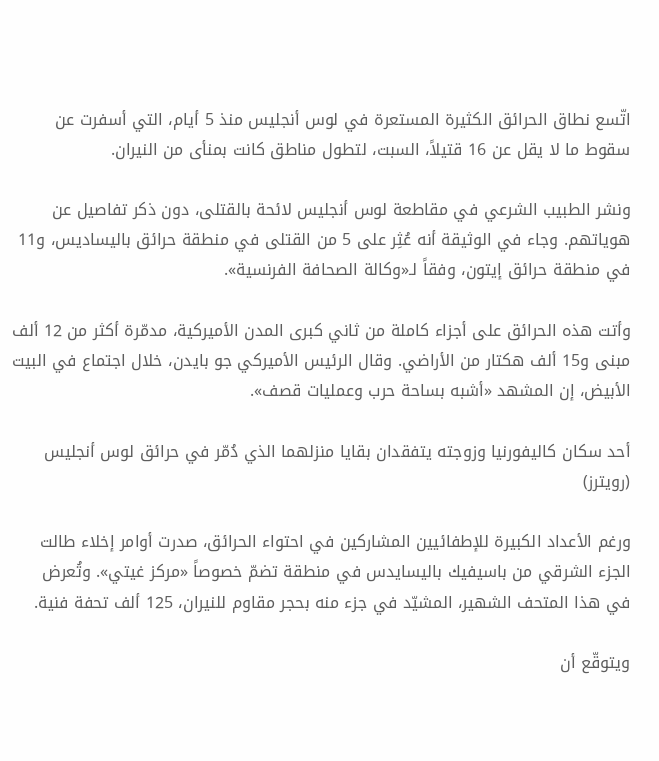اتّسع نطاق الحرائق الكثيرة المستعرة في لوس أنجليس منذ 5 أيام، التي أسفرت عن سقوط ما لا يقل عن 16 قتيلاً، السبت، لتطول مناطق كانت بمنأى من النيران.

ونشر الطبيب الشرعي في مقاطعة لوس أنجليس لائحة بالقتلى، دون ذكر تفاصيل عن هوياتهم. وجاء في الوثيقة أنه عُثِر على 5 من القتلى في منطقة حرائق باليساديس، و11 في منطقة حرائق إيتون، وفقاً لـ«وكالة الصحافة الفرنسية».

وأتت هذه الحرائق على أجزاء كاملة من ثاني كبرى المدن الأميركية، مدمّرة أكثر من 12 ألف مبنى و15 ألف هكتار من الأراضي. وقال الرئيس الأميركي جو بايدن، خلال اجتماع في البيت الأبيض، إن المشهد «أشبه بساحة حرب وعمليات قصف».

أحد سكان كاليفورنيا وزوجته يتفقدان بقايا منزلهما الذي دُمّر في حرائق لوس أنجليس (رويترز)

ورغم الأعداد الكبيرة للإطفائيين المشاركين في احتواء الحرائق، صدرت أوامر إخلاء طالت الجزء الشرقي من باسيفيك باليسايدس في منطقة تضمّ خصوصاً «مركز غيتي». وتُعرض في هذا المتحف الشهير، المشيّد في جزء منه بحجر مقاوم للنيران، 125 ألف تحفة فنية.

ويتوقّع أن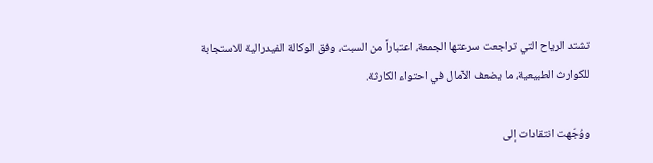تشتد الرياح التي تراجعت سرعتها الجمعة، اعتباراً من السبت، وفق الوكالة الفيدرالية للاستجابة للكوارث الطبيعية، ما يضعف الآمال في احتواء الكارثة.

ووُجّهت انتقادات إلى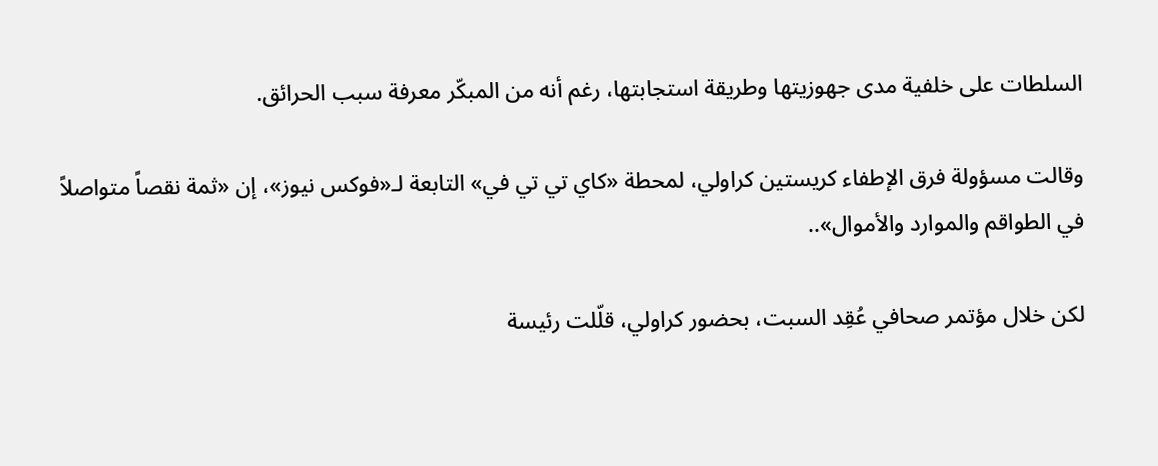السلطات على خلفية مدى جهوزيتها وطريقة استجابتها، رغم أنه من المبكّر معرفة سبب الحرائق.

وقالت مسؤولة فرق الإطفاء كريستين كراولي، لمحطة «كاي تي تي في» التابعة لـ«فوكس نيوز»، إن «ثمة نقصاً متواصلاً في الطواقم والموارد والأموال»..

لكن خلال مؤتمر صحافي عُقِد السبت، بحضور كراولي، قلّلت رئيسة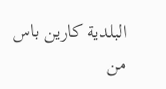البلدية كارين باس من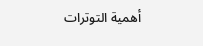أهمية التوترات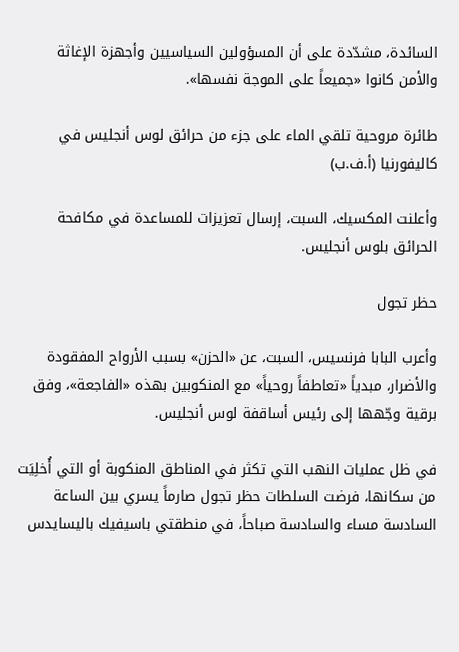السائدة، مشدّدة على أن المسؤولين السياسيين وأجهزة الإغاثة والأمن كانوا «جميعاً على الموجة نفسها».

طائرة مروحية تلقي الماء على جزء من حرائق لوس أنجليس في كاليفورنيا (أ.ف.ب)

وأعلنت المكسيك، السبت، إرسال تعزيزات للمساعدة في مكافحة الحرائق بلوس أنجليس.

حظر تجول

وأعرب البابا فرنسيس، السبت، عن «الحزن» بسبب الأرواح المفقودة والأضرار، مبدياً «تعاطفاً روحياً» مع المنكوبين بهذه «الفاجعة»، وفق برقية وجّهها إلى رئيس أساقفة لوس أنجليس.

في ظل عمليات النهب التي تكثر في المناطق المنكوبة أو التي أُخلِيَت من سكانها، فرضت السلطات حظر تجول صارماً يسري بين الساعة السادسة مساء والسادسة صباحاً، في منطقتي باسيفيك باليسايدس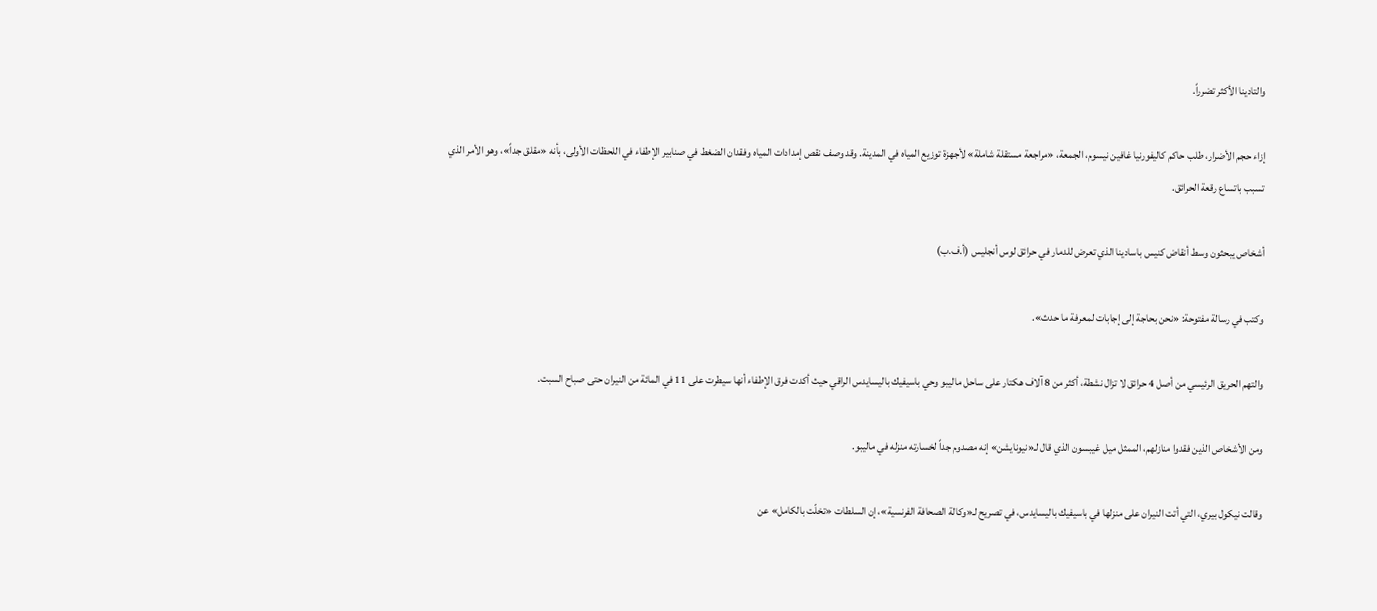والتادينا الأكثر تضرراً.

إزاء حجم الأضرار، طلب حاكم كاليفورنيا غافين نيسوم، الجمعة، «مراجعة مستقلة شاملة» لأجهزة توزيع المياه في المدينة. وقد وصف نقص إمدادات المياه وفقدان الضغط في صنابير الإطفاء في اللحظات الأولى، بأنه «مقلق جداً»، وهو الأمر الذي تسبب باتساع رقعة الحرائق.

أشخاص يبحثون وسط أنقاض كنيس باسادينا الذي تعرض للدمار في حرائق لوس أنجليس (أ.ف.ب)

وكتب في رسالة مفتوحة: «نحن بحاجة إلى إجابات لمعرفة ما حدث».

والتهم الحريق الرئيسي من أصل 4 حرائق لا تزال نشطة، أكثر من 8 آلاف هكتار على ساحل ماليبو وحي باسيفيك باليسايدس الراقي حيث أكدت فرق الإطفاء أنها سيطرت على 11 في المائة من النيران حتى صباح السبت.

ومن الأشخاص الذين فقدوا منازلهم، الممثل ميل غيبسون الذي قال لـ«نيونايشن» إنه مصدوم جداً لخسارته منزله في ماليبو.

وقالت نيكول بيري، التي أتت النيران على منزلها في باسيفيك باليسايدس، في تصريح لـ«وكالة الصحافة الفرنسية»، إن السلطات «تخلّت بالكامل» عن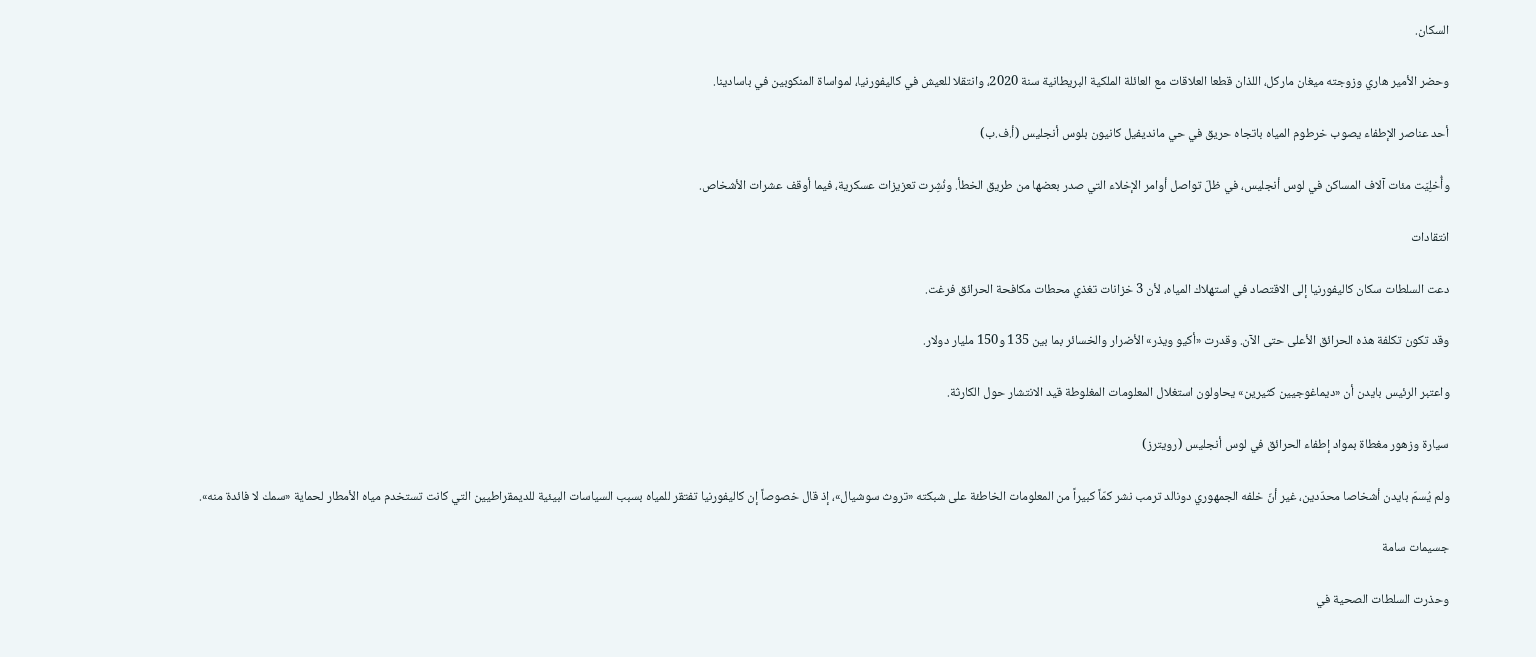السكان.

وحضر الأمير هاري وزوجته ميغان ماركل، اللذان قطعا العلاقات مع العائلة الملكية البريطانية سنة 2020، وانتقلا للعيش في كاليفورنيا، لمواساة المنكوبين في باسادينا.

أحد عناصر الإطفاء يصوب خرطوم المياه باتجاه حريق في حي مانديفيل كانيون بلوس أنجليس (أ.ف.ب)

وأُخلِيَت مئات آلاف المساكن في لوس أنجليس، في ظلّ تواصل أوامر الإخلاء التي صدر بعضها من طريق الخطأ. ونُشِرت تعزيزات عسكرية، فيما أوقف عشرات الأشخاص.

انتقادات

دعت السلطات سكان كاليفورنيا إلى الاقتصاد في استهلاك المياه، لأن 3 خزانات تغذي محطات مكافحة الحرائق فرغت.

وقد تكون تكلفة هذه الحرائق الأعلى حتى الآن. وقدرت «أكيو ويذر» الأضرار والخسائر بما بين 135 و150 مليار دولار.

واعتبر الرئيس بايدن أن «ديماغوجيين كثيرين» يحاولون استغلال المعلومات المغلوطة قيد الانتشار حول الكارثة.

سيارة وزهور مغطاة بمواد إطفاء الحرائق في لوس أنجليس (رويترز)

ولم يُسمّ بايدن أشخاصا محدّدين، غير أنّ خلفه الجمهوري دونالد ترمب نشر كمّاً كبيراً من المعلومات الخاطئة على شبكته «تروث سوشيال»، إذ قال خصوصاً إن كاليفورنيا تفتقر للمياه بسبب السياسات البيئية للديمقراطيين التي كانت تستخدم مياه الأمطار لحماية «سمك لا فائدة منه».

جسيمات سامة

وحذرت السلطات الصحية في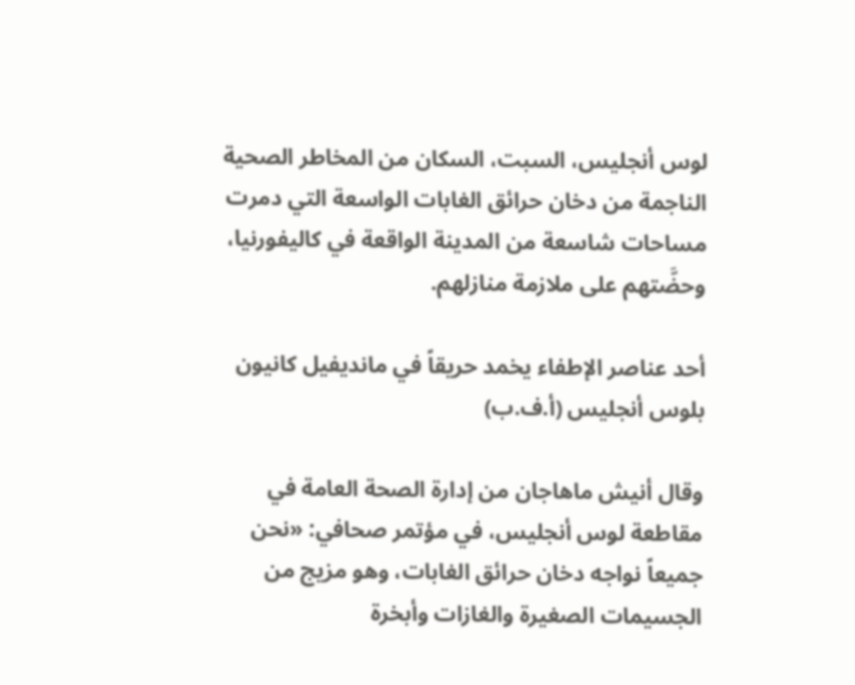لوس أنجليس، السبت، السكان من المخاطر الصحية الناجمة من دخان حرائق الغابات الواسعة التي دمرت مساحات شاسعة من المدينة الواقعة في كاليفورنيا، وحضَّتهم على ملازمة منازلهم.

أحد عناصر الإطفاء يخمد حريقاً في مانديفيل كانيون بلوس أنجليس (أ.ف.ب)

وقال أنيش ماهاجان من إدارة الصحة العامة في مقاطعة لوس أنجليس، في مؤتمر صحافي: «نحن جميعاً نواجه دخان حرائق الغابات، وهو مزيج من الجسيمات الصغيرة والغازات وأبخرة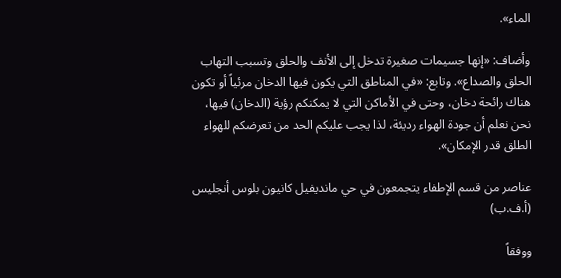الماء».

وأضاف: «إنها جسيمات صغيرة تدخل إلى الأنف والحلق وتسبب التهاب الحلق والصداع». وتابع: «في المناطق التي يكون فيها الدخان مرئياً أو تكون هناك رائحة دخان، وحتى في الأماكن التي لا يمكنكم رؤية (الدخان) فيها، نحن نعلم أن جودة الهواء رديئة، لذا يجب عليكم الحد من تعرضكم للهواء الطلق قدر الإمكان».

عناصر من قسم الإطفاء يتجمعون في حي مانديفيل كانيون بلوس أنجليس (أ.ف.ب)

ووفقاً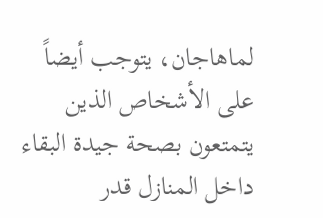لماهاجان، يتوجب أيضاً على الأشخاص الذين يتمتعون بصحة جيدة البقاء داخل المنازل قدر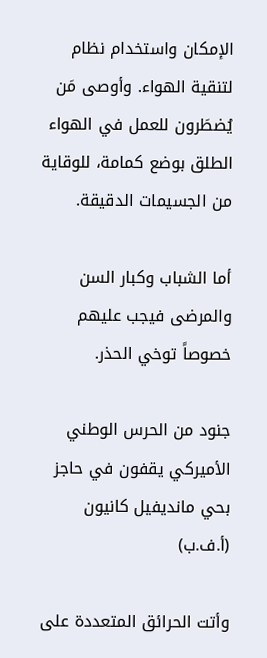الإمكان واستخدام نظام لتنقية الهواء. وأوصى مَن يُضطَرون للعمل في الهواء الطلق بوضع كمامة، للوقاية من الجسيمات الدقيقة.

أما الشباب وكبار السن والمرضى فيجب عليهم خصوصاً توخي الحذر.

جنود من الحرس الوطني الأميركي يقفون في حاجز بحي مانديفيل كانيون (أ.ف.ب)

وأتت الحرائق المتعددة على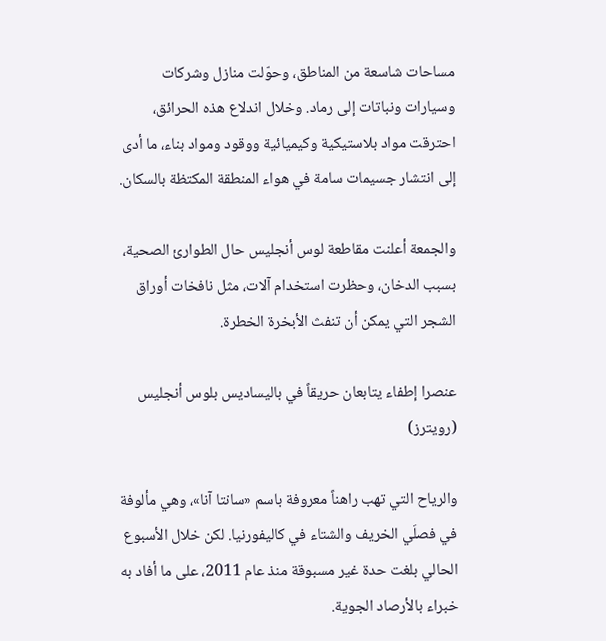مساحات شاسعة من المناطق، وحوّلت منازل وشركات وسيارات ونباتات إلى رماد. وخلال اندلاع هذه الحرائق، احترقت مواد بلاستيكية وكيميائية ووقود ومواد بناء، ما أدى إلى انتشار جسيمات سامة في هواء المنطقة المكتظة بالسكان.

والجمعة أعلنت مقاطعة لوس أنجليس حال الطوارئ الصحية، بسبب الدخان، وحظرت استخدام آلات، مثل نافخات أوراق الشجر التي يمكن أن تنفث الأبخرة الخطرة.

عنصرا إطفاء يتابعان حريقاً في باليساديس بلوس أنجليس (رويترز)

والرياح التي تهب راهناً معروفة باسم «سانتا آنا»، وهي مألوفة في فصلَي الخريف والشتاء في كاليفورنيا. لكن خلال الأسبوع الحالي بلغت حدة غير مسبوقة منذ عام 2011، على ما أفاد به خبراء بالأرصاد الجوية.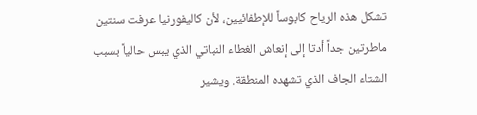تشكل هذه الرياح كابوساً للإطفائيين، لأن كاليفورنيا عرفت سنتين ماطرتين جداً أدتا إلى إنعاش الغطاء النباتي الذي يبس حالياً بسبب الشتاء الجاف الذي تشهده المنطقة. ويشير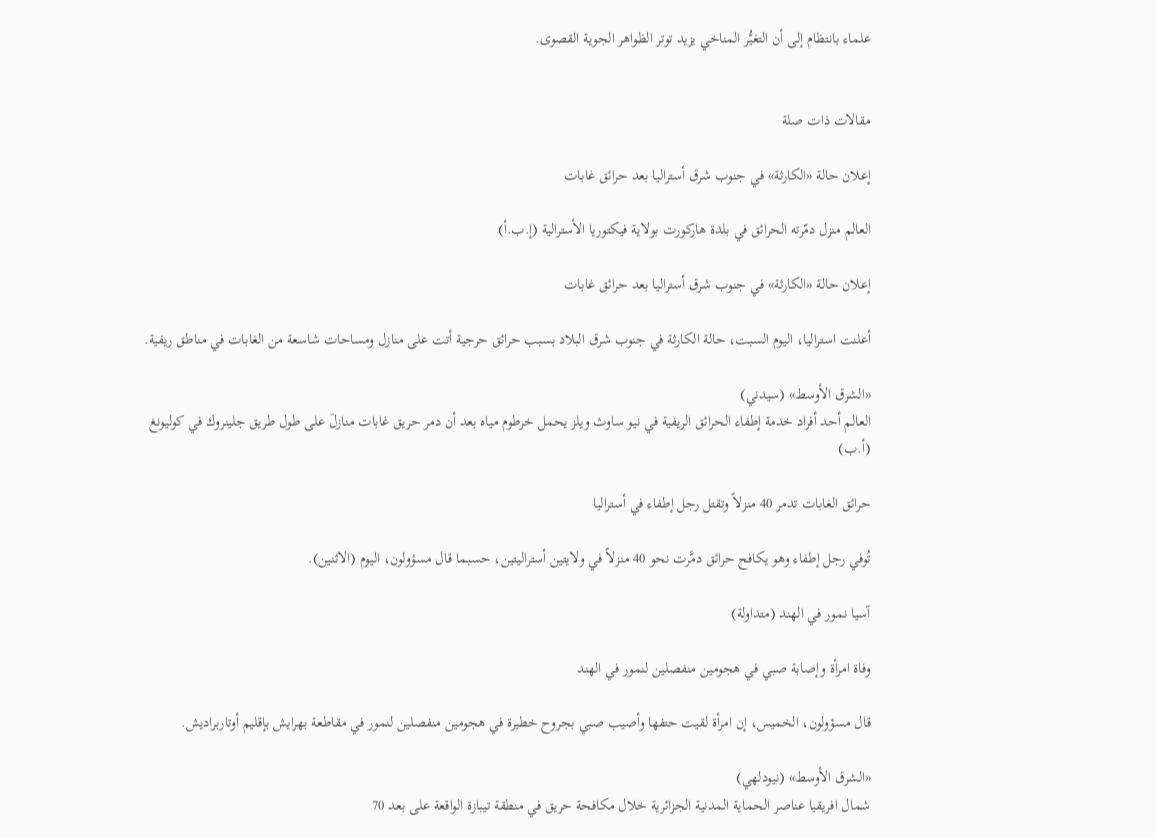علماء بانتظام إلى أن التغيُّر المناخي يزيد توتر الظواهر الجوية القصوى.


مقالات ذات صلة

إعلان حالة «الكارثة» في جنوب شرق أستراليا بعد حرائق غابات

العالم منزل دمّرته الحرائق في بلدة هاركورت بولاية فيكتوريا الأسترالية (إ.ب.أ)

إعلان حالة «الكارثة» في جنوب شرق أستراليا بعد حرائق غابات

أعلنت استراليا، اليوم السبت، حالة الكارثة في جنوب شرق البلاد بسبب حرائق حرجية أتت على منازل ومساحات شاسعة من الغابات في مناطق ريفية.

«الشرق الأوسط» (سيدني)
العالم أحد أفراد خدمة إطفاء الحرائق الريفية في نيو ساوث ويلز يحمل خرطوم مياه بعد أن دمر حريق غابات منازلَ على طول طريق جلينروك في كوليونغ (أ.ب)

حرائق الغابات تدمر 40 منزلاً وتقتل رجل إطفاء في أستراليا

تُوفي رجل إطفاء وهو يكافح حرائق دمَّرت نحو 40 منزلاً في ولايتين أستراليتين، حسبما قال مسؤولون، اليوم (الاثنين).

آسيا نمور في الهند (متداولة)

وفاة امرأة وإصابة صبي في هجومين منفصلين لنمور في الهند

قال مسؤولون، الخميس، إن امرأة لقيت حتفها وأصيب صبي بجروح خطيرة في هجومين منفصلين لنمور في مقاطعة بهرايش بإقليم أوتاربراديش.

«الشرق الأوسط» (نيودلهي)
شمال افريقيا عناصر الحماية المدنية الجزائرية خلال مكافحة حريق في منطقة تيبازة الواقعة على بعد 70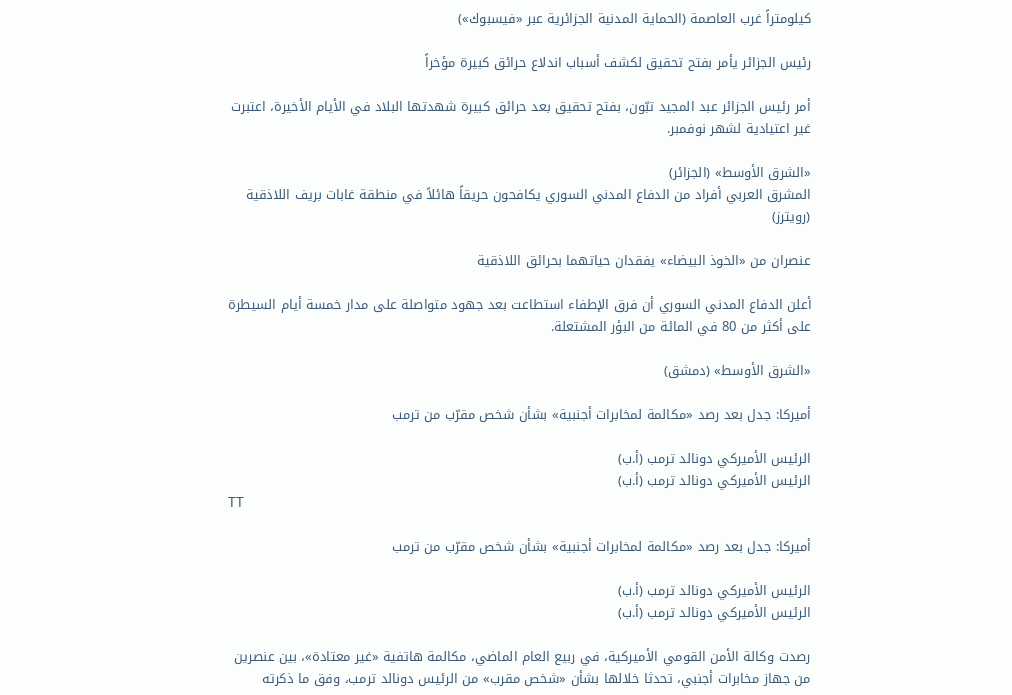كيلومتراً غرب العاصمة (الحماية المدنية الجزائرية عبر «فيسبوك»)

رئيس الجزائر يأمر بفتح تحقيق لكشف أسباب اندلاع حرائق كبيرة مؤخراً

أمر رئيس الجزائر عبد المجيد تبّون، بفتح تحقيق بعد حرائق كبيرة شهدتها البلاد في الأيام الأخيرة، اعتبرت غير اعتيادية لشهر نوفمبر.

«الشرق الأوسط» (الجزائر)
المشرق العربي أفراد من الدفاع المدني السوري يكافحون حريقاً هائلاً في منطقة غابات بريف اللاذقية (رويترز)

عنصران من «الخوذ البيضاء» يفقدان حياتهما بحرائق اللاذقية

أعلن الدفاع المدني السوري أن فرق الإطفاء استطاعت بعد جهود متواصلة على مدار خمسة أيام السيطرة على أكثر من 80 في المائة من البؤر المشتعلة.

«الشرق الأوسط» (دمشق)

أميركا: جدل بعد رصد «مكالمة لمخابرات أجنبية» بشأن شخص مقرّب من ترمب

الرئيس الأميركي دونالد ترمب (أ.ب)
الرئيس الأميركي دونالد ترمب (أ.ب)
TT

أميركا: جدل بعد رصد «مكالمة لمخابرات أجنبية» بشأن شخص مقرّب من ترمب

الرئيس الأميركي دونالد ترمب (أ.ب)
الرئيس الأميركي دونالد ترمب (أ.ب)

رصدت وكالة الأمن القومي الأميركية، في ربيع العام الماضي، مكالمة هاتفية «غير معتادة»، بين عنصرين من جهاز مخابرات أجنبي، تحدثا خلالها بشأن «شخص مقرب» من الرئيس دونالد ترمب، وفق ما ذكرته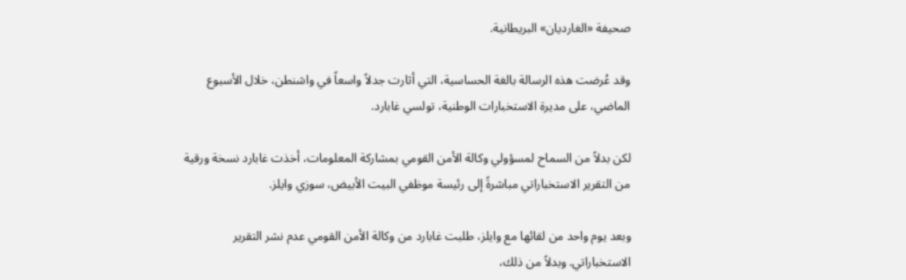صحيفة «الغارديان» البريطانية.

وقد عُرضت هذه الرسالة بالغة الحساسية، التي أثارت جدلاً واسعاً في واشنطن، خلال الأسبوع الماضي، على مديرة الاستخبارات الوطنية، تولسي غابارد.

لكن بدلاً من السماح لمسؤولي وكالة الأمن القومي بمشاركة المعلومات، أخذت غابارد نسخة ورقية من التقرير الاستخباراتي مباشرةً إلى رئيسة موظفي البيت الأبيض، سوزي وايلز.

وبعد يوم واحد من لقائها مع وايلز، طلبت غابارد من وكالة الأمن القومي عدم نشر التقرير الاستخباراتي. وبدلاً من ذلك،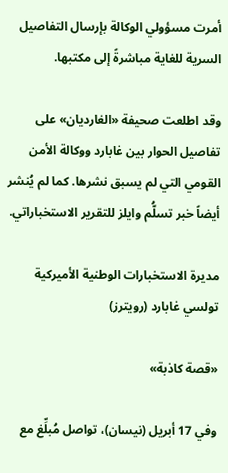أمرت مسؤولي الوكالة بإرسال التفاصيل السرية للغاية مباشرةً إلى مكتبها.

وقد اطلعت صحيفة «الغارديان» على تفاصيل الحوار بين غابارد ووكالة الأمن القومي التي لم يسبق نشرها. كما لم يُنشر أيضاً خبر تسلُّم وايلز للتقرير الاستخباراتي.

مديرة الاستخبارات الوطنية الأميركية تولسي غابارد (رويترز)

«قصة كاذبة»

وفي 17 أبريل (نيسان)، تواصل مُبلِّغ مع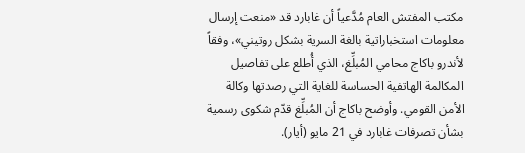مكتب المفتش العام مُدَّعياً أن غابارد قد «منعت إرسال معلومات استخباراتية بالغة السرية بشكل روتيني»، وفقاً لأندرو باكاج محامي المُبلِّغ، الذي أُطلع على تفاصيل المكالمة الهاتفية الحساسة للغاية التي رصدتها وكالة الأمن القومي. وأوضح باكاج أن المُبلِّغ قدّم شكوى رسمية بشأن تصرفات غابارد في 21 مايو (أيار).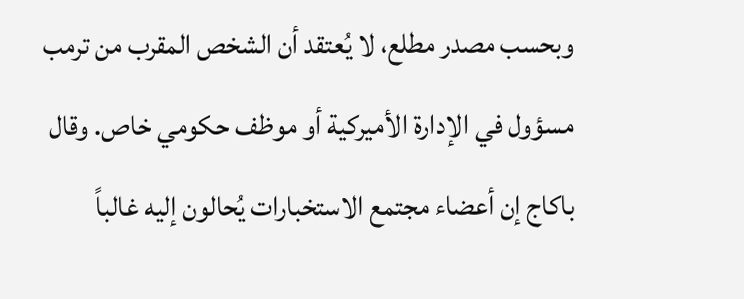وبحسب مصدر مطلع، لا يُعتقد أن الشخص المقرب من ترمب مسؤول في الإدارة الأميركية أو موظف حكومي خاص. وقال باكاج إن أعضاء مجتمع الاستخبارات يُحالون إليه غالباً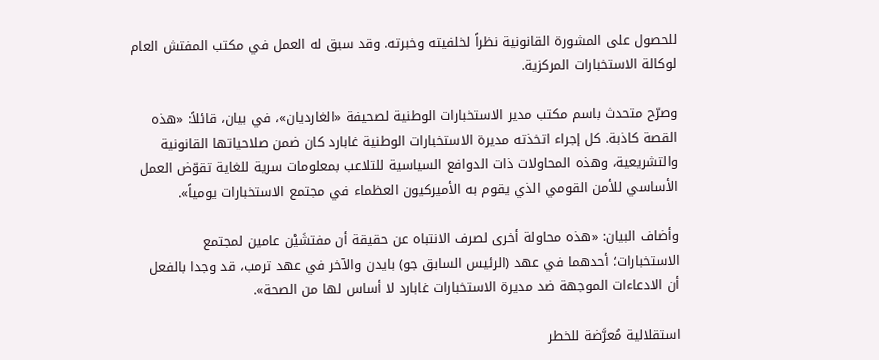للحصول على المشورة القانونية نظراً لخلفيته وخبرته. وقد سبق له العمل في مكتب المفتش العام لوكالة الاستخبارات المركزية.

وصرّح متحدث باسم مكتب مدير الاستخبارات الوطنية لصحيفة «الغارديان»، في بيان، قائلاً: «هذه القصة كاذبة. كل إجراء اتخذته مديرة الاستخبارات الوطنية غابارد كان ضمن صلاحياتها القانونية والتشريعية، وهذه المحاولات ذات الدوافع السياسية للتلاعب بمعلومات سرية للغاية تقوّض العمل الأساسي للأمن القومي الذي يقوم به الأميركيون العظماء في مجتمع الاستخبارات يومياً».

وأضاف البيان: «هذه محاولة أخرى لصرف الانتباه عن حقيقة أن مفتشَيْن عامين لمجتمع الاستخبارات؛ أحدهما في عهد (الرئيس السابق جو) بايدن والآخر في عهد ترمب، قد وجدا بالفعل أن الادعاءات الموجهة ضد مديرة الاستخبارات غابارد لا أساس لها من الصحة».

استقلالية مُعرَّضة للخطر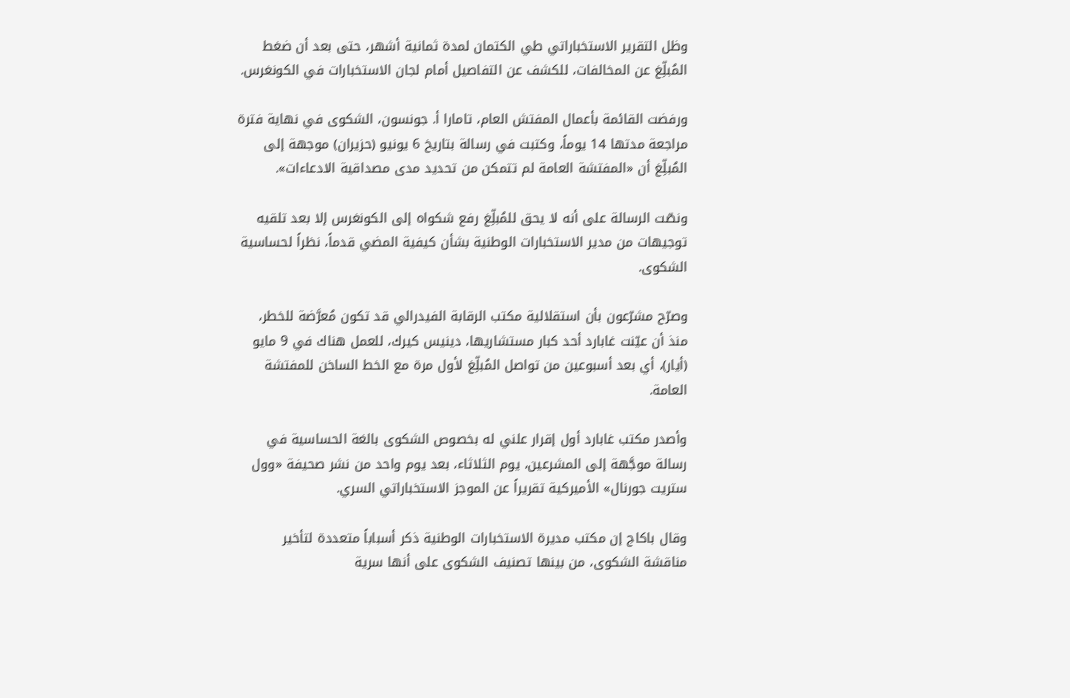وظل التقرير الاستخباراتي طي الكتمان لمدة ثمانية أشهر، حتى بعد أن ضغط المُبلِّغ عن المخالفات، للكشف عن التفاصيل أمام لجان الاستخبارات في الكونغرس.

ورفضت القائمة بأعمال المفتش العام، تامارا أ. جونسون، الشكوى في نهاية فترة مراجعة مدتها 14 يوماً، وكتبت في رسالة بتاريخ 6 يونيو (حزيران) موجهة إلى المُبلِّغ أن «المفتشة العامة لم تتمكن من تحديد مدى مصداقية الادعاءات».

ونصّت الرسالة على أنه لا يحق للمُبلِّغ رفع شكواه إلى الكونغرس إلا بعد تلقيه توجيهات من مدير الاستخبارات الوطنية بشأن كيفية المضي قدماً، نظراً لحساسية الشكوى.

وصرّح مشرّعون بأن استقلالية مكتب الرقابة الفيدرالي قد تكون مُعرَّضة للخطر، منذ أن عيّنت غابارد أحد كبار مستشاريها، دينيس كيرك، للعمل هناك في 9 مايو (أيار)، أي بعد أسبوعين من تواصل المُبلِّغ لأول مرة مع الخط الساخن للمفتشة العامة.

وأصدر مكتب غابارد أول إقرار علني له بخصوص الشكوى بالغة الحساسية في رسالة موجَّهة إلى المشرعين، يوم الثلاثاء، بعد يوم واحد من نشر صحيفة «وول ستريت جورنال» الأميركية تقريراً عن الموجز الاستخباراتي السري.

وقال باكاج إن مكتب مديرة الاستخبارات الوطنية ذكر أسباباً متعددة لتأخير مناقشة الشكوى، من بينها تصنيف الشكوى على أنها سرية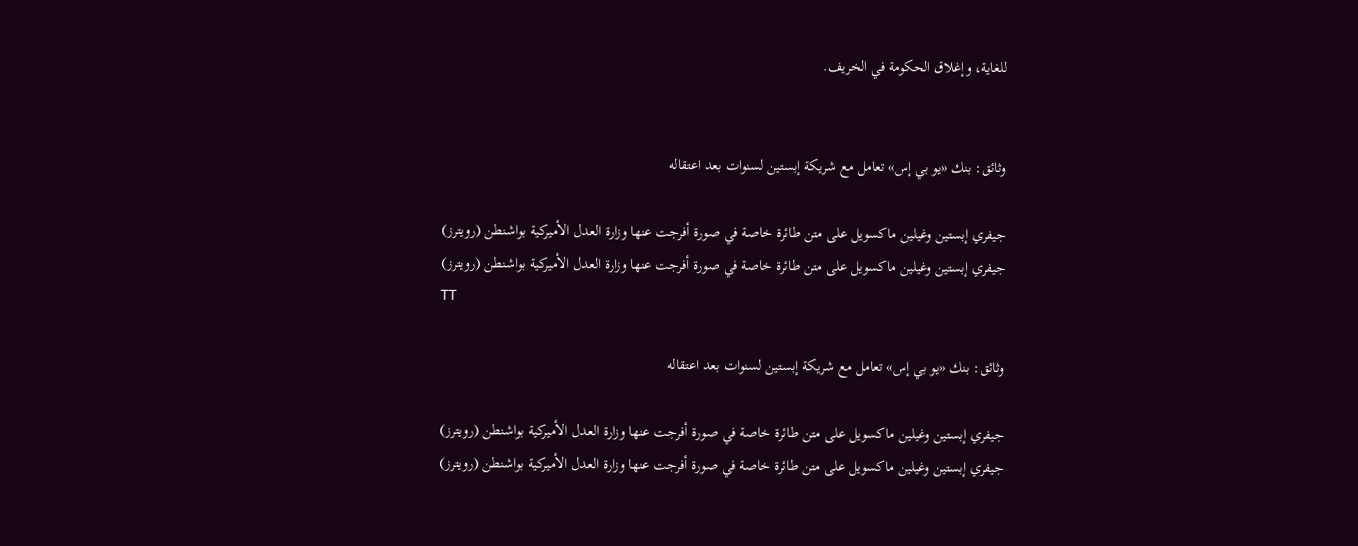للغاية، وإغلاق الحكومة في الخريف.


وثائق: بنك «يو بي إس» تعامل مع شريكة إبستين لسنوات بعد اعتقاله

جيفري إبستين وغيلين ماكسويل على متن طائرة خاصة في صورة أفرجت عنها وزارة العدل الأميركية بواشنطن (رويترز)
جيفري إبستين وغيلين ماكسويل على متن طائرة خاصة في صورة أفرجت عنها وزارة العدل الأميركية بواشنطن (رويترز)
TT

وثائق: بنك «يو بي إس» تعامل مع شريكة إبستين لسنوات بعد اعتقاله

جيفري إبستين وغيلين ماكسويل على متن طائرة خاصة في صورة أفرجت عنها وزارة العدل الأميركية بواشنطن (رويترز)
جيفري إبستين وغيلين ماكسويل على متن طائرة خاصة في صورة أفرجت عنها وزارة العدل الأميركية بواشنطن (رويترز)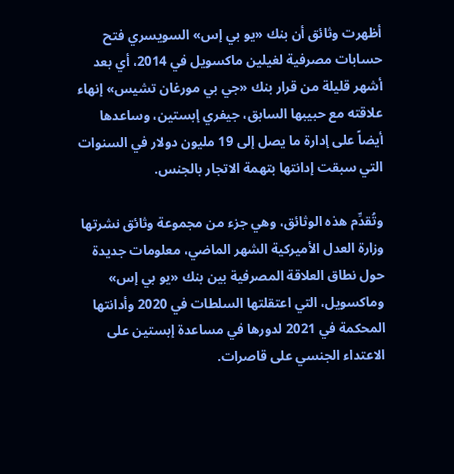أظهرت وثائق أن بنك «يو بي إس» السويسري فتح حسابات مصرفية لغيلين ماكسويل في 2014، أي بعد أشهر قليلة من قرار بنك «جي بي مورغان تشيس» إنهاء علاقته مع حبيبها السابق، جيفري إبستين، وساعدها أيضاً على إدارة ما يصل إلى 19 مليون دولار في السنوات التي سبقت إدانتها بتهمة الاتجار بالجنس.

وتُقدِّم هذه الوثائق، وهي جزء من مجموعة وثائق نشرتها وزارة العدل الأميركية الشهر الماضي، معلومات جديدة حول نطاق العلاقة المصرفية بين بنك «يو بي إس» وماكسويل، التي اعتقلتها السلطات في 2020 وأدانتها المحكمة في 2021 لدورها في مساعدة إبستين على الاعتداء الجنسي على قاصرات.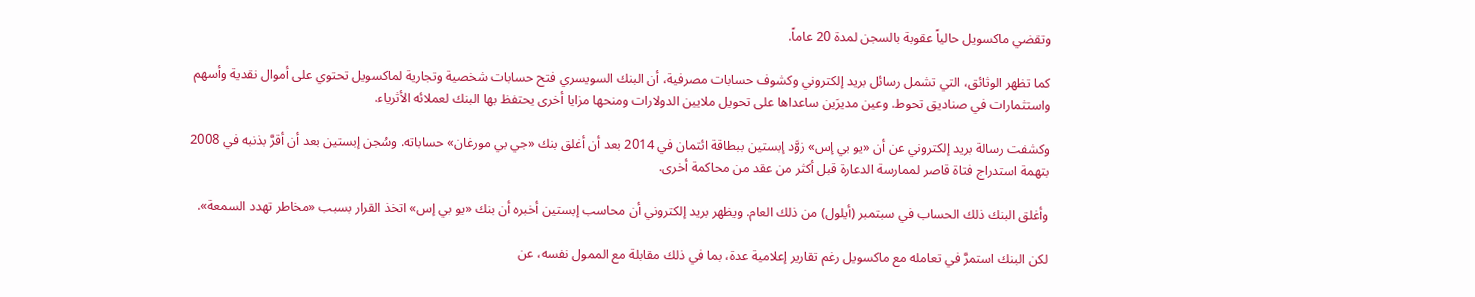وتقضي ماكسويل حالياً عقوبة بالسجن لمدة 20 عاماً.

كما تظهر الوثائق، التي تشمل رسائل بريد إلكتروني وكشوف حسابات مصرفية، أن البنك السويسري فتح حسابات شخصية وتجارية لماكسويل تحتوي على أموال نقدية وأسهم واستثمارات في صناديق تحوط. وعين مديرَين ساعداها على تحويل ملايين الدولارات ومنحها مزايا أخرى يحتفظ بها البنك لعملائه الأثرياء.

وكشفت رسالة بريد إلكتروني عن أن «يو بي إس» زوَّد إبستين ببطاقة ائتمان في 2014 بعد أن أغلق بنك «جي بي مورغان» حساباته. وسُجن إبستين بعد أن أقرَّ بذنبه في 2008 بتهمة استدراج فتاة قاصر لممارسة الدعارة قبل أكثر من عقد من محاكمة أخرى.

وأغلق البنك ذلك الحساب في سبتمبر (أيلول) من ذلك العام. ويظهر بريد إلكتروني أن محاسب إبستين أخبره أن بنك «يو بي إس» اتخذ القرار بسبب «مخاطر تهدد السمعة».

لكن البنك استمرَّ في تعامله مع ماكسويل رغم تقارير إعلامية عدة، بما في ذلك مقابلة مع الممول نفسه، عن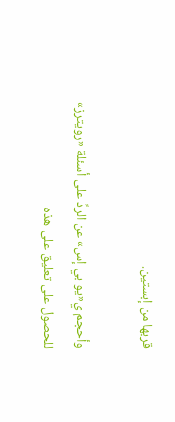قربها من إبستين.

وأحجم ي«يو بي إس» عن الردِّ على أسئلة «رويترز» للحصول على تعليق على هذه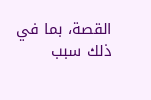القصة، بما في ذلك سبب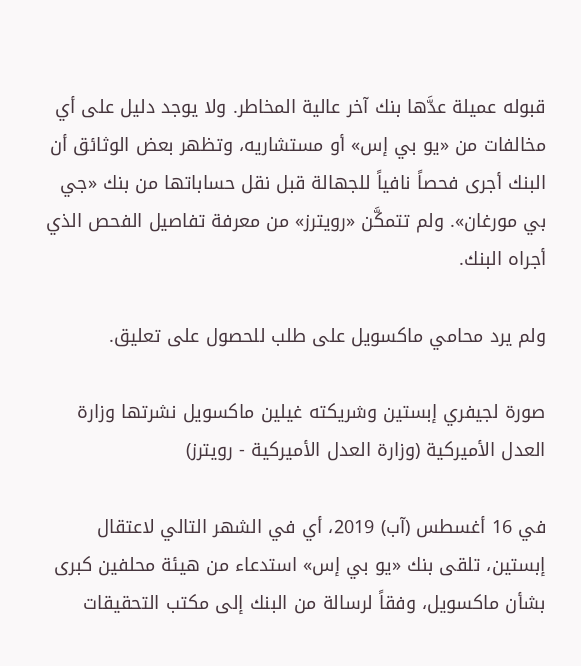قبوله عميلة عدَّها بنك آخر عالية المخاطر. ولا يوجد دليل على أي مخالفات من «يو بي إس» أو مستشاريه، وتظهر بعض الوثائق أن البنك أجرى فحصاً نافياً للجهالة قبل نقل حساباتها من بنك «جي بي مورغان». ولم تتمكَّن «رويترز» من معرفة تفاصيل الفحص الذي أجراه البنك.

ولم يرد محامي ماكسويل على طلب للحصول على تعليق.

صورة لجيفري إبستين وشريكته غيلين ماكسويل نشرتها وزارة العدل الأميركية (وزارة العدل الأميركية - رويترز)

في 16 أغسطس (آب) 2019، أي في الشهر التالي لاعتقال إبستين، تلقى بنك «يو بي إس» استدعاء من هيئة محلفين كبرى بشأن ماكسويل، وفقاً لرسالة من البنك إلى مكتب التحقيقات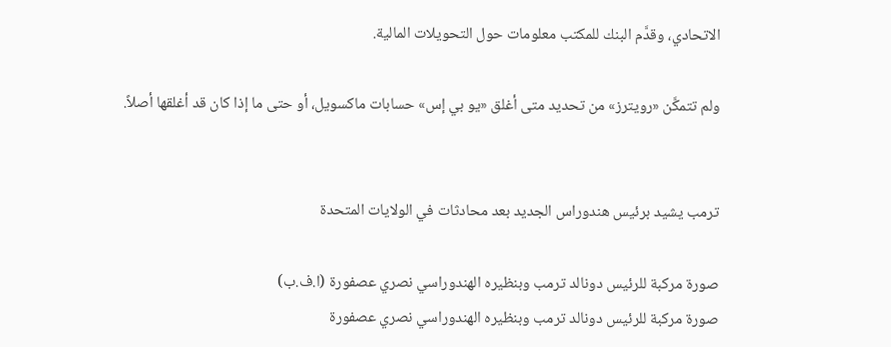الاتحادي، وقدَّم البنك للمكتب معلومات حول التحويلات المالية.

ولم تتمكَّن «رويترز» من تحديد متى أغلق «يو بي إس» حسابات ماكسويل، أو حتى ما إذا كان قد أغلقها أصلاً.


ترمب يشيد برئيس هندوراس الجديد بعد محادثات في الولايات المتحدة

صورة مركبة للرئيس دونالد ترمب وبنظيره الهندوراسي نصري عصفورة (ا.ف.ب)
صورة مركبة للرئيس دونالد ترمب وبنظيره الهندوراسي نصري عصفورة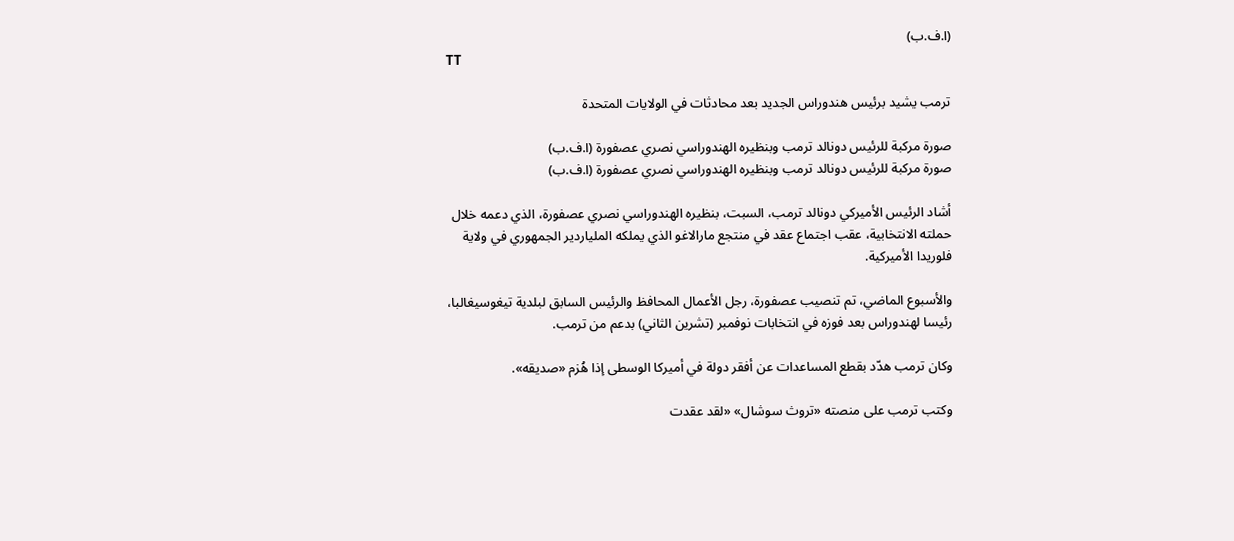(ا.ف.ب)
TT

ترمب يشيد برئيس هندوراس الجديد بعد محادثات في الولايات المتحدة

صورة مركبة للرئيس دونالد ترمب وبنظيره الهندوراسي نصري عصفورة (ا.ف.ب)
صورة مركبة للرئيس دونالد ترمب وبنظيره الهندوراسي نصري عصفورة (ا.ف.ب)

أشاد الرئيس الأميركي دونالد ترمب، السبت، بنظيره الهندوراسي نصري عصفورة، الذي دعمه خلال حملته الانتخابية، عقب اجتماع عقد في منتجع مارالاغو الذي يملكه الملياردير الجمهوري في ولاية فلوريدا الأميركية.

والأسبوع الماضي، تم تنصيب عصفورة، رجل الأعمال المحافظ والرئيس السابق لبلدية تيغوسيغالبا، رئيسا لهندوراس بعد فوزه في انتخابات نوفمبر (تشرين الثاني) بدعم من ترمب.

وكان ترمب هدّد بقطع المساعدات عن أفقر دولة في أميركا الوسطى إذا هُزم «صديقه».

وكتب ترمب على منصته «تروث سوشال» «لقد عقدت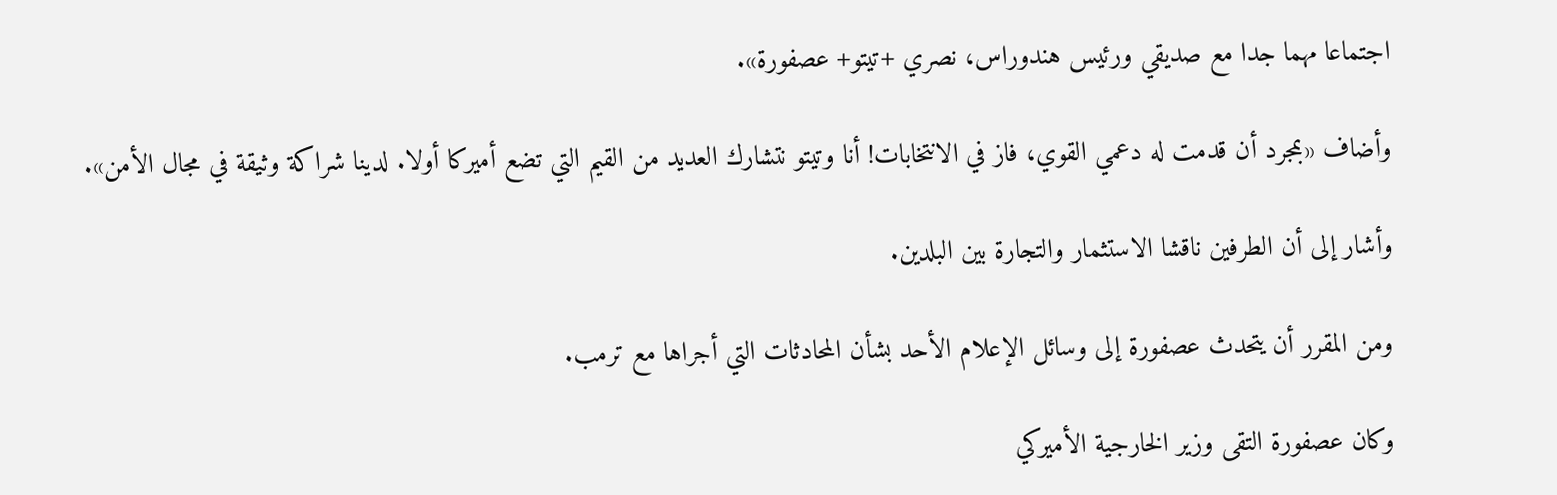اجتماعا مهما جدا مع صديقي ورئيس هندوراس، نصري +تيتو+ عصفورة».

وأضاف «بمجرد أن قدمت له دعمي القوي، فاز في الانتخابات! أنا وتيتو نتشارك العديد من القيم التي تضع أميركا أولا. لدينا شراكة وثيقة في مجال الأمن».

وأشار إلى أن الطرفين ناقشا الاستثمار والتجارة بين البلدين.

ومن المقرر أن يتحدث عصفورة إلى وسائل الإعلام الأحد بشأن المحادثات التي أجراها مع ترمب.

وكان عصفورة التقى وزير الخارجية الأميركي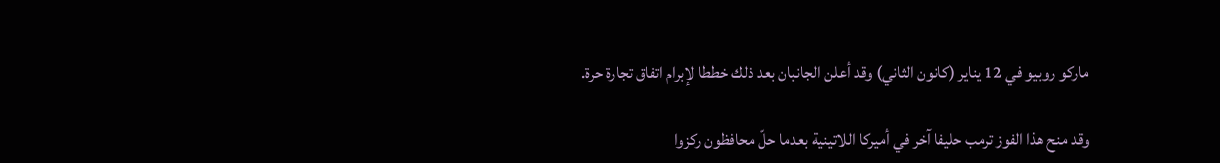ماركو روبيو في 12 يناير (كانون الثاني) وقد أعلن الجانبان بعد ذلك خططا لإبرام اتفاق تجارة حرة.

وقد منح هذا الفوز ترمب حليفا آخر في أميركا اللاتينية بعدما حلّ محافظون ركزوا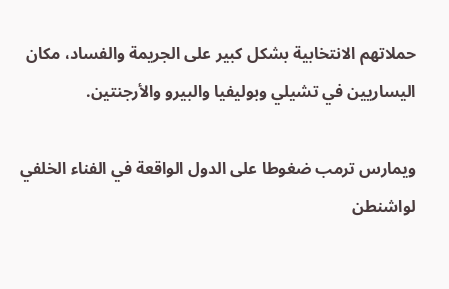حملاتهم الانتخابية بشكل كبير على الجريمة والفساد، مكان اليساريين في تشيلي وبوليفيا والبيرو والأرجنتين.

ويمارس ترمب ضغوطا على الدول الواقعة في الفناء الخلفي لواشنطن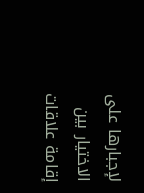لإجبارها على الاختيار بين إقامة علاقات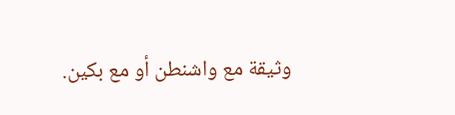وثيقة مع واشنطن أو مع بكين.